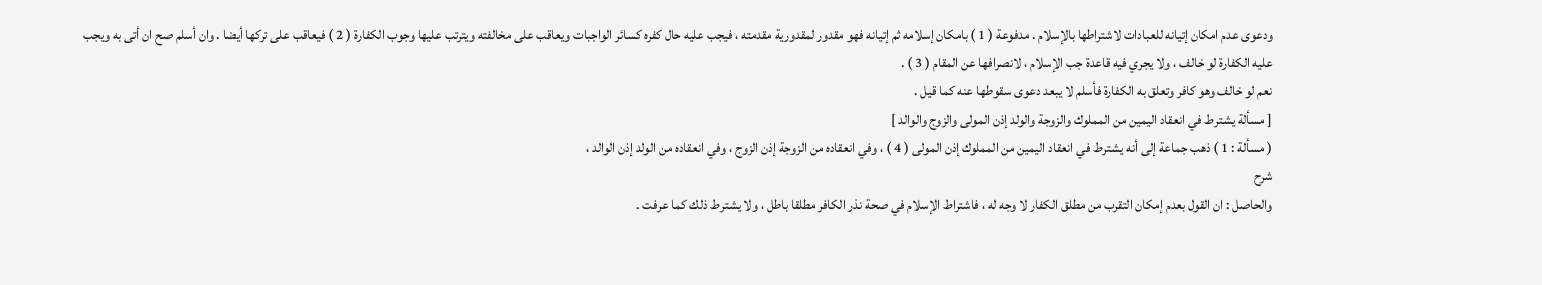ودعوى عدم امكان إتيانه للعبادات لاشتراطها بالإسلام . مدفوعة ( 1 ) بامكان إسلامه ثم إتيانه فهو مقدور لمقدورية مقدمته ، فيجب عليه حال كفره كسائر الواجبات ويعاقب على مخالفته ويترتب عليها وجوب الكفارة ( 2 ) فيعاقب على تركها أيضا . وان أسلم صح ان أتى به ويجب عليه الكفارة لو خالف ، ولا يجري فيه قاعدة جب الإسلام ، لانصرافها عن المقام ( 3 ) .
نعم لو خالف وهو كافر وتعلق به الكفارة فأسلم لا يبعد دعوى سقوطها عنه كما قيل .
[ مسألة يشترط في انعقاد اليمين من المملوك والزوجة والولد إذن المولى والزوج والوالد ]
( مسألة : 1 ) ذهب جماعة إلى أنه يشترط في انعقاد اليمين من المملوك إذن المولى ( 4 ) ، وفي انعقاده من الزوجة إذن الزوج ، وفي انعقاده من الولد إذن الوالد ،
شرح
والحاصل : ان القول بعدم إمكان التقرب من مطلق الكفار لا وجه له ، فاشتراط الإسلام في صحة نذر الكافر مطلقا باطل ، ولا يشترط ذلك كما عرفت .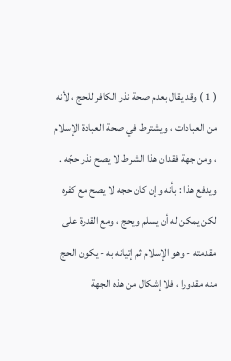( 1 ) وقد يقال بعدم صحة نذر الكافر للحج ، لأنه من العبادات ، ويشترط في صحة العبادة الإسلام ، ومن جهة فقدان هذا الشرط لا يصح نذر حجّه .
ويدفع هذا : بأنه وإن كان حجه لا يصح مع كفره لكن يمكن له أن يسلم ويحج ، ومع القدرة على مقدمته - وهو الإسلام ثم إتيانه به - يكون الحج منه مقدورا ، فلا إشكال من هذه الجهة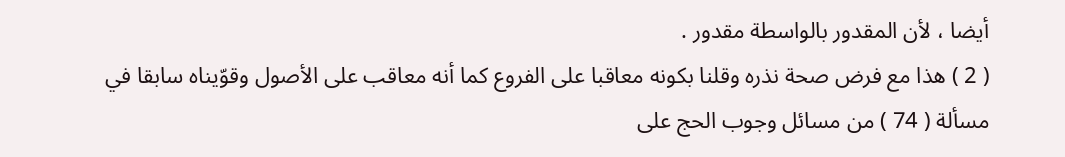أيضا ، لأن المقدور بالواسطة مقدور .
( 2 ) هذا مع فرض صحة نذره وقلنا بكونه معاقبا على الفروع كما أنه معاقب على الأصول وقوّيناه سابقا في مسألة ( 74 ) من مسائل وجوب الحج على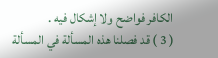الكافر فواضح ولا إشكال فيه .
( 3 ) قد فصلنا هذه المسألة في المسألة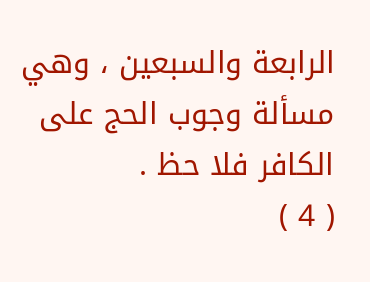الرابعة والسبعين ، وهي مسألة وجوب الحج على الكافر فلا حظ .
( 4 )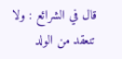قال في الشرائع : ولا تنعقد من الولد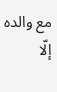مع والده إلّا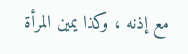مع إذنه ، وكذا يمين المرأة